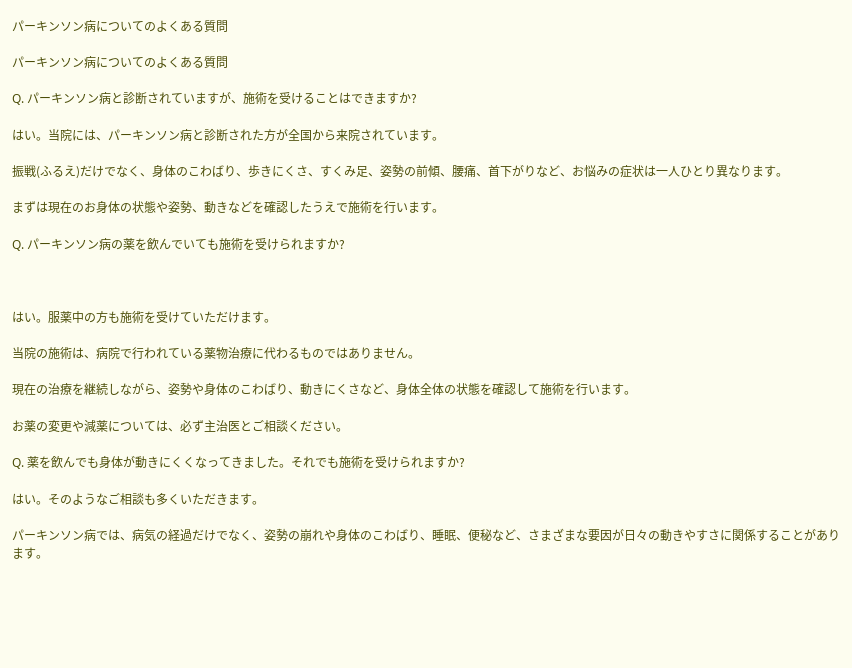パーキンソン病についてのよくある質問

パーキンソン病についてのよくある質問

Q. パーキンソン病と診断されていますが、施術を受けることはできますか?

はい。当院には、パーキンソン病と診断された方が全国から来院されています。

振戦(ふるえ)だけでなく、身体のこわばり、歩きにくさ、すくみ足、姿勢の前傾、腰痛、首下がりなど、お悩みの症状は一人ひとり異なります。

まずは現在のお身体の状態や姿勢、動きなどを確認したうえで施術を行います。

Q. パーキンソン病の薬を飲んでいても施術を受けられますか?



はい。服薬中の方も施術を受けていただけます。

当院の施術は、病院で行われている薬物治療に代わるものではありません。

現在の治療を継続しながら、姿勢や身体のこわばり、動きにくさなど、身体全体の状態を確認して施術を行います。

お薬の変更や減薬については、必ず主治医とご相談ください。

Q. 薬を飲んでも身体が動きにくくなってきました。それでも施術を受けられますか?

はい。そのようなご相談も多くいただきます。

パーキンソン病では、病気の経過だけでなく、姿勢の崩れや身体のこわばり、睡眠、便秘など、さまざまな要因が日々の動きやすさに関係することがあります。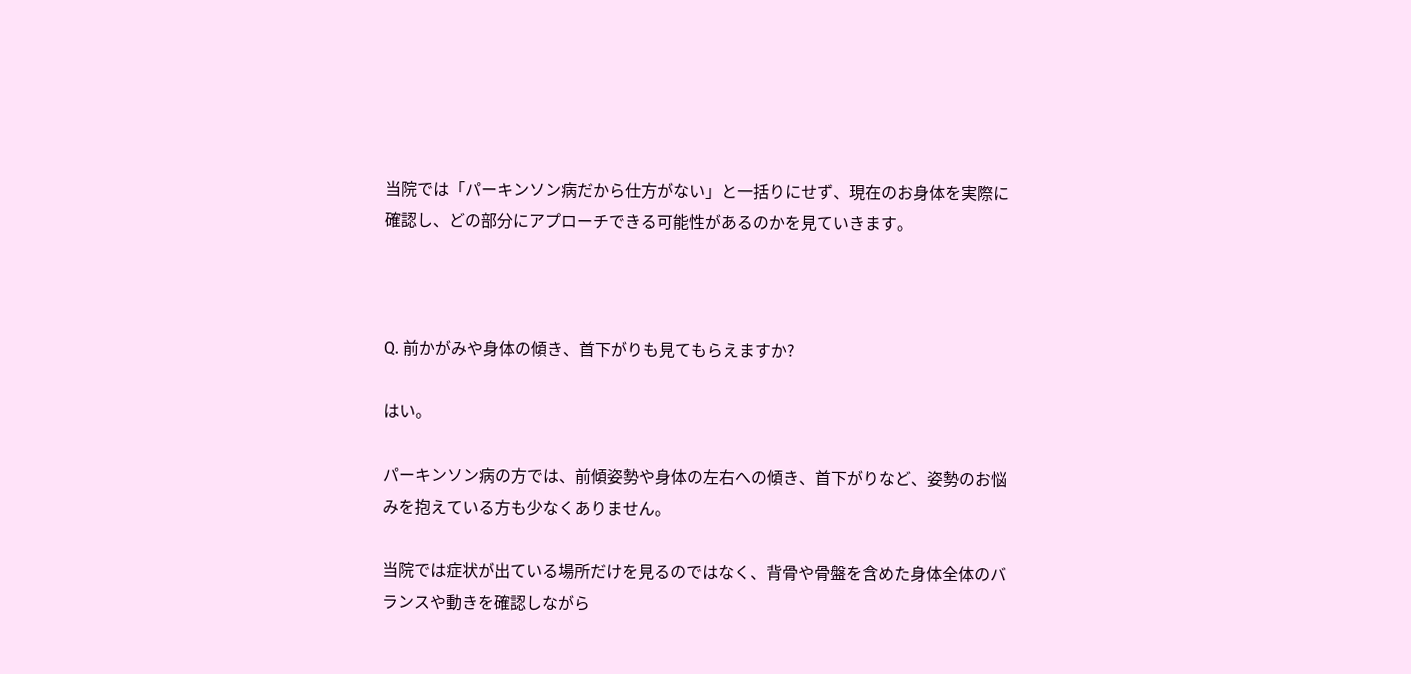当院では「パーキンソン病だから仕方がない」と一括りにせず、現在のお身体を実際に確認し、どの部分にアプローチできる可能性があるのかを見ていきます。



Q. 前かがみや身体の傾き、首下がりも見てもらえますか?

はい。

パーキンソン病の方では、前傾姿勢や身体の左右への傾き、首下がりなど、姿勢のお悩みを抱えている方も少なくありません。

当院では症状が出ている場所だけを見るのではなく、背骨や骨盤を含めた身体全体のバランスや動きを確認しながら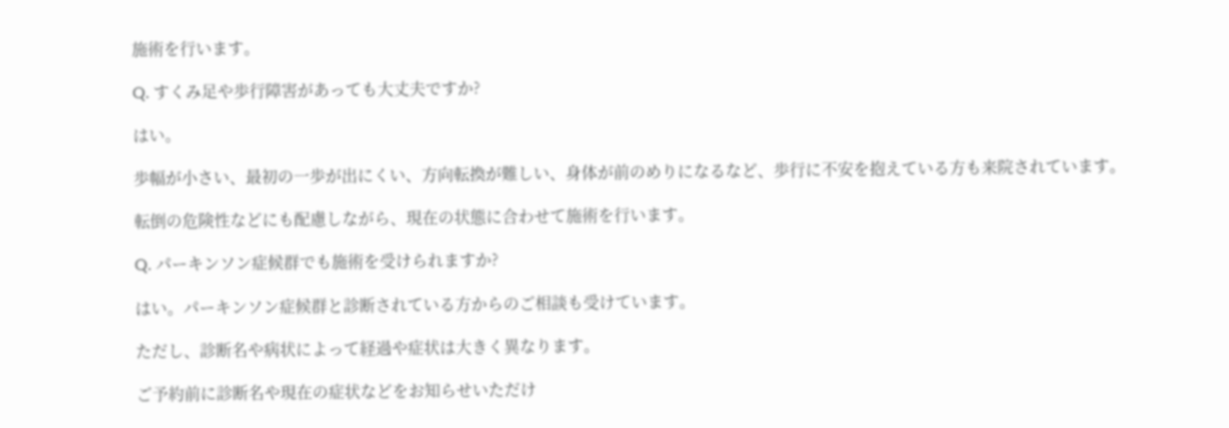施術を行います。

Q. すくみ足や歩行障害があっても大丈夫ですか?

はい。

歩幅が小さい、最初の一歩が出にくい、方向転換が難しい、身体が前のめりになるなど、歩行に不安を抱えている方も来院されています。

転倒の危険性などにも配慮しながら、現在の状態に合わせて施術を行います。

Q. パーキンソン症候群でも施術を受けられますか?

はい。パーキンソン症候群と診断されている方からのご相談も受けています。

ただし、診断名や病状によって経過や症状は大きく異なります。

ご予約前に診断名や現在の症状などをお知らせいただけ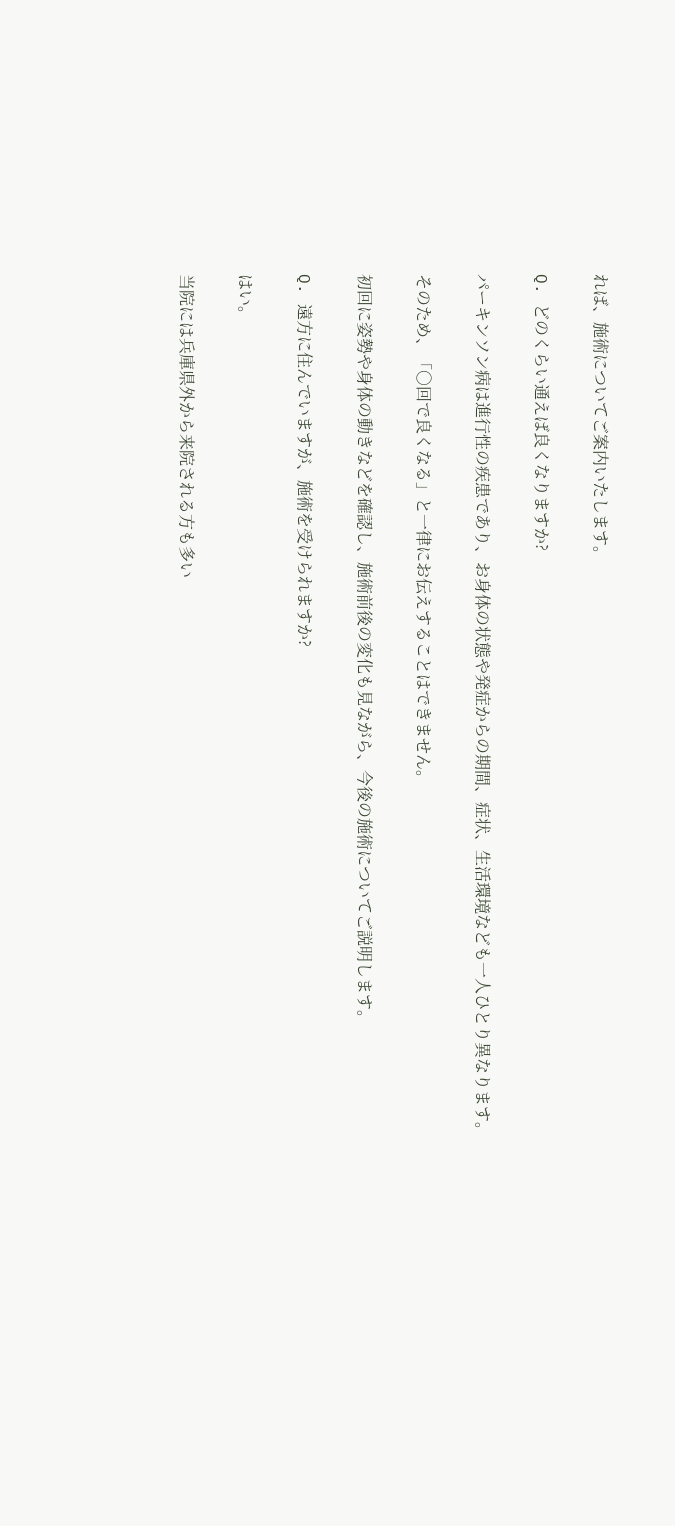れば、施術についてご案内いたします。

Q. どのくらい通えば良くなりますか?

パーキンソン病は進行性の疾患であり、お身体の状態や発症からの期間、症状、生活環境なども一人ひとり異なります。

そのため、「○回で良くなる」と一律にお伝えすることはできません。

初回に姿勢や身体の動きなどを確認し、施術前後の変化も見ながら、今後の施術についてご説明します。

Q. 遠方に住んでいますが、施術を受けられますか?

はい。

当院には兵庫県外から来院される方も多い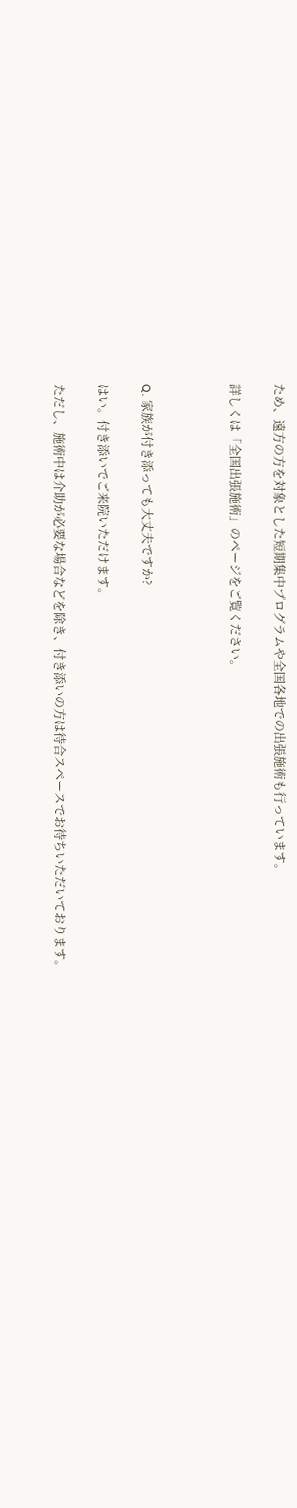ため、遠方の方を対象とした短期集中プログラムや全国各地での出張施術も行っています。

詳しくは「全国出張施術」のページをご覧ください。



Q. 家族が付き添っても大丈夫ですか?

はい。付き添いでご来院いただけます。

ただし、施術中は介助が必要な場合などを除き、付き添いの方は待合スペースでお待ちいただいております。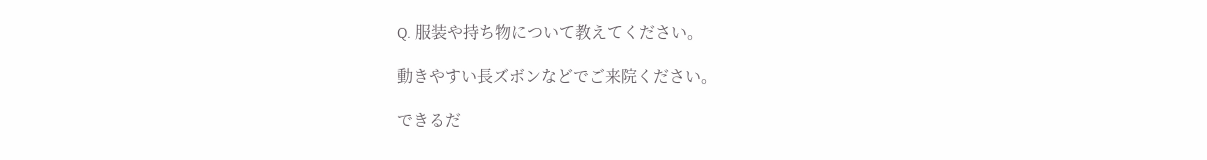Q. 服装や持ち物について教えてください。

動きやすい長ズボンなどでご来院ください。

できるだ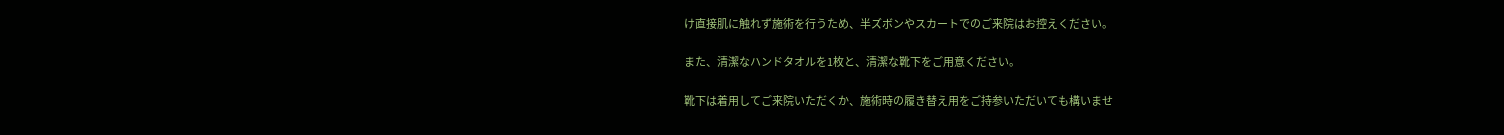け直接肌に触れず施術を行うため、半ズボンやスカートでのご来院はお控えください。

また、清潔なハンドタオルを1枚と、清潔な靴下をご用意ください。

靴下は着用してご来院いただくか、施術時の履き替え用をご持参いただいても構いませ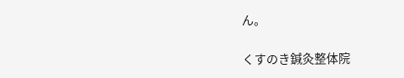ん。

くすのき鍼灸整体院